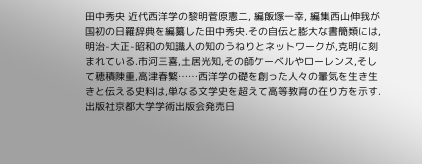田中秀央 近代西洋学の黎明菅原憲二, 編飯塚一幸, 編集西山伸我が国初の日羅辞典を編纂した田中秀央.その自伝と膨大な書簡類には,明治-大正-昭和の知識人の知のうねりとネットワークが,克明に刻まれている.市河三喜,土居光知,その師ケーベルやローレンス,そして穂積陳重,高津春繁……西洋学の礎を創った人々の暈気を生き生きと伝える史料は,単なる文学史を超えて高等教育の在り方を示す.出版社京都大学学術出版会発売日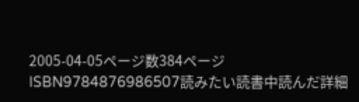2005-04-05ページ数384ページISBN9784876986507読みたい読書中読んだ詳細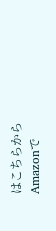はこちらからAmazonで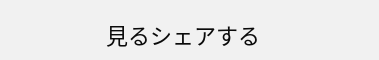見るシェアする